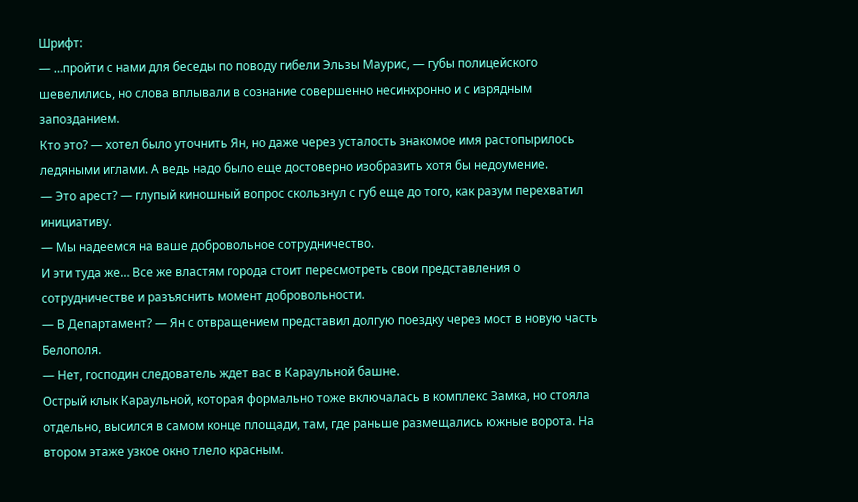Шрифт:
— …пройти с нами для беседы по поводу гибели Эльзы Маурис, — губы полицейского шевелились, но слова вплывали в сознание совершенно несинхронно и с изрядным запозданием.
Кто это? — хотел было уточнить Ян, но даже через усталость знакомое имя растопырилось ледяными иглами. А ведь надо было еще достоверно изобразить хотя бы недоумение.
— Это арест? — глупый киношный вопрос скользнул с губ еще до того, как разум перехватил инициативу.
— Мы надеемся на ваше добровольное сотрудничество.
И эти туда же… Все же властям города стоит пересмотреть свои представления о сотрудничестве и разъяснить момент добровольности.
— В Департамент? — Ян с отвращением представил долгую поездку через мост в новую часть Белополя.
— Нет, господин следователь ждет вас в Караульной башне.
Острый клык Караульной, которая формально тоже включалась в комплекс Замка, но стояла отдельно, высился в самом конце площади, там, где раньше размещались южные ворота. На втором этаже узкое окно тлело красным.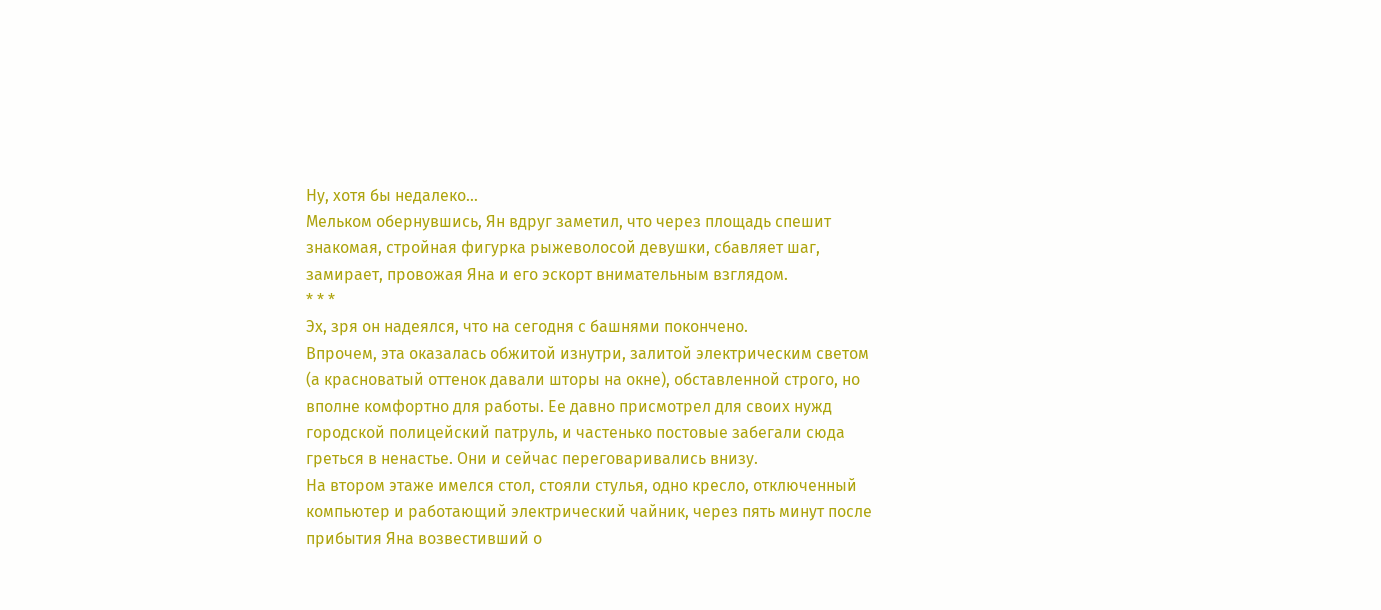Ну, хотя бы недалеко…
Мельком обернувшись, Ян вдруг заметил, что через площадь спешит знакомая, стройная фигурка рыжеволосой девушки, сбавляет шаг, замирает, провожая Яна и его эскорт внимательным взглядом.
* * *
Эх, зря он надеялся, что на сегодня с башнями покончено.
Впрочем, эта оказалась обжитой изнутри, залитой электрическим светом (а красноватый оттенок давали шторы на окне), обставленной строго, но вполне комфортно для работы. Ее давно присмотрел для своих нужд городской полицейский патруль, и частенько постовые забегали сюда греться в ненастье. Они и сейчас переговаривались внизу.
На втором этаже имелся стол, стояли стулья, одно кресло, отключенный компьютер и работающий электрический чайник, через пять минут после прибытия Яна возвестивший о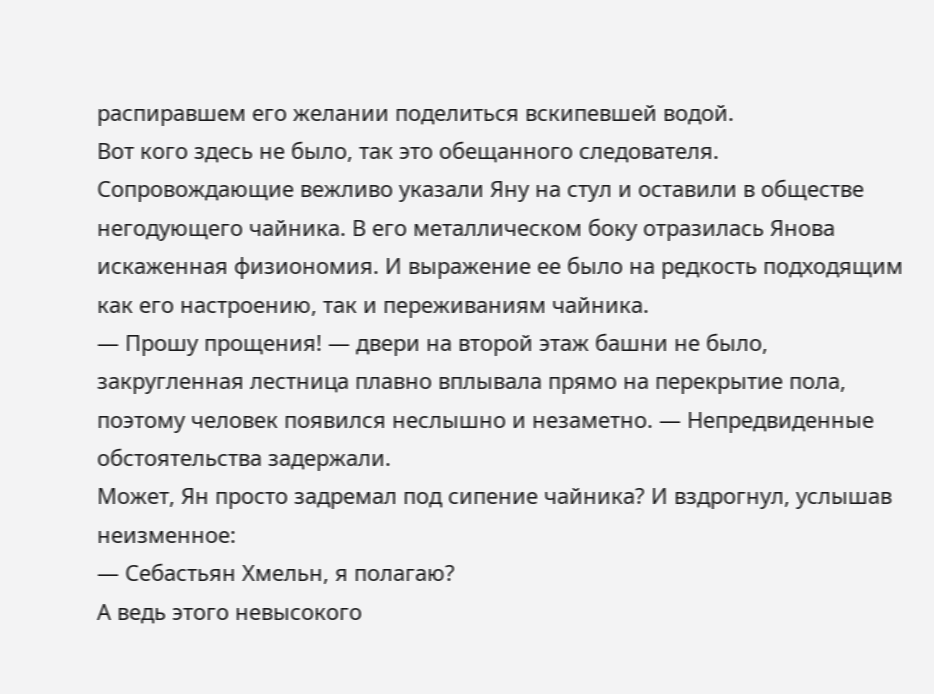распиравшем его желании поделиться вскипевшей водой.
Вот кого здесь не было, так это обещанного следователя. Сопровождающие вежливо указали Яну на стул и оставили в обществе негодующего чайника. В его металлическом боку отразилась Янова искаженная физиономия. И выражение ее было на редкость подходящим как его настроению, так и переживаниям чайника.
— Прошу прощения! — двери на второй этаж башни не было, закругленная лестница плавно вплывала прямо на перекрытие пола, поэтому человек появился неслышно и незаметно. — Непредвиденные обстоятельства задержали.
Может, Ян просто задремал под сипение чайника? И вздрогнул, услышав неизменное:
— Себастьян Хмельн, я полагаю?
А ведь этого невысокого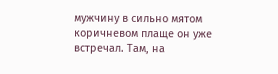мужчину в сильно мятом коричневом плаще он уже встречал. Там, на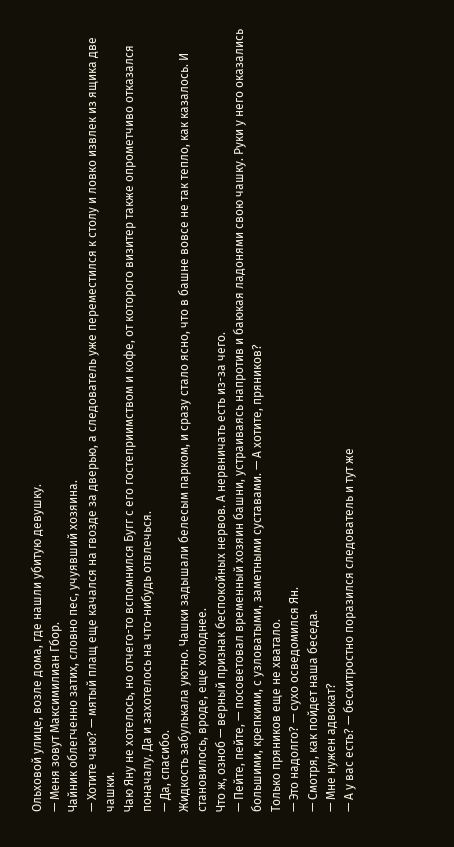Ольховой улице, возле дома, где нашли убитую девушку.
— Меня зовут Максимилиан Гбор.
Чайник облегченно затих, словно пес, учуявший хозяина.
— Хотите чаю? — мятый плащ еще качался на гвозде за дверью, а следователь уже переместился к столу и ловко извлек из ящика две чашки.
Чаю Яну не хотелось, но отчего-то вспомнился Бугг с его гостеприимством и кофе, от которого визитер также опрометчиво отказался поначалу. Да и захотелось на что-нибудь отвлечься.
— Да, спасибо.
Жидкость забулькала уютно. Чашки задышали белесым парком, и сразу стало ясно, что в башне вовсе не так тепло, как казалось. И становилось, вроде, еще холоднее.
Что ж, озноб — верный признак беспокойных нервов. А нервничать есть из-за чего.
— Пейте, пейте, — посоветовал временный хозяин башни, устраиваясь напротив и баюкая ладонями свою чашку. Руки у него оказались большими, крепкими, с узловатыми, заметными суставами. — А хотите, пряников?
Только пряников еще не хватало.
— Это надолго? — сухо осведомился Ян.
— Смотря, как пойдет наша беседа.
— Мне нужен адвокат?
— А у вас есть? — бесхитростно поразился следователь и тут же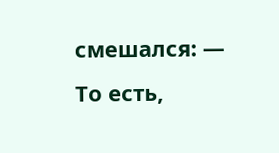смешался: — То есть,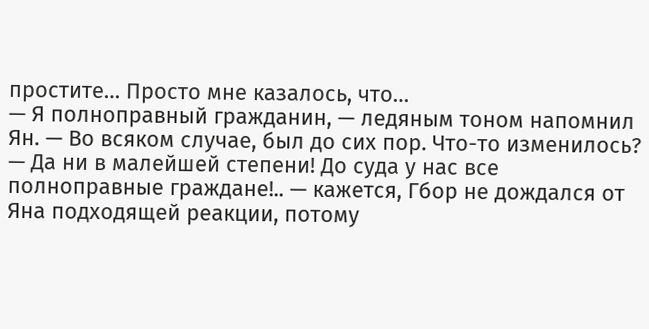простите… Просто мне казалось, что…
— Я полноправный гражданин, — ледяным тоном напомнил Ян. — Во всяком случае, был до сих пор. Что-то изменилось?
— Да ни в малейшей степени! До суда у нас все полноправные граждане!.. — кажется, Гбор не дождался от Яна подходящей реакции, потому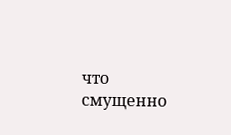что смущенно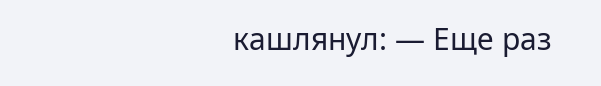кашлянул: — Еще раз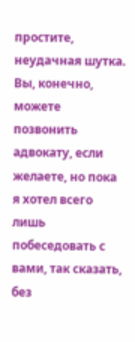простите, неудачная шутка. Вы, конечно, можете позвонить адвокату, если желаете, но пока я хотел всего лишь побеседовать с вами, так сказать, без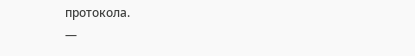протокола.
—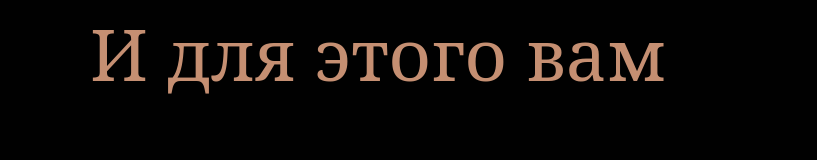И для этого вам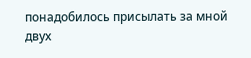понадобилось присылать за мной двух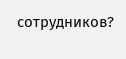сотрудников?